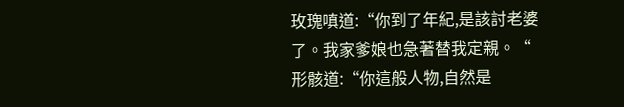玫瑰嗔道:“你到了年紀,是該討老婆了。我家爹娘也急著替我定親。“
形骸道:“你這般人物,自然是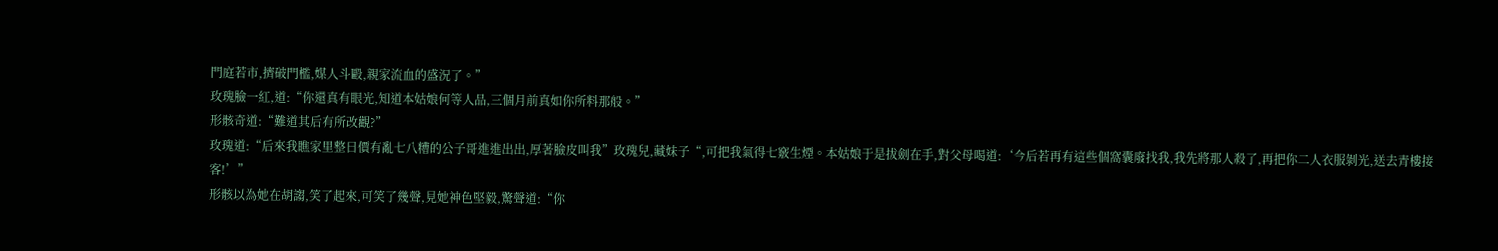門庭若市,擠破門檻,媒人斗毆,親家流血的盛況了。”
玫瑰臉一紅,道:“你還真有眼光,知道本姑娘何等人品,三個月前真如你所料那般。”
形骸奇道:“難道其后有所改觀?”
玫瑰道:“后來我瞧家里整日價有亂七八糟的公子哥進進出出,厚著臉皮叫我”玫瑰兒,藏妹子“,可把我氣得七竅生煙。本姑娘于是拔劍在手,對父母喝道:‘今后若再有這些個窩囊廢找我,我先將那人殺了,再把你二人衣服剝光,送去青樓接客!’”
形骸以為她在胡謅,笑了起來,可笑了幾聲,見她神色堅毅,驚聲道:“你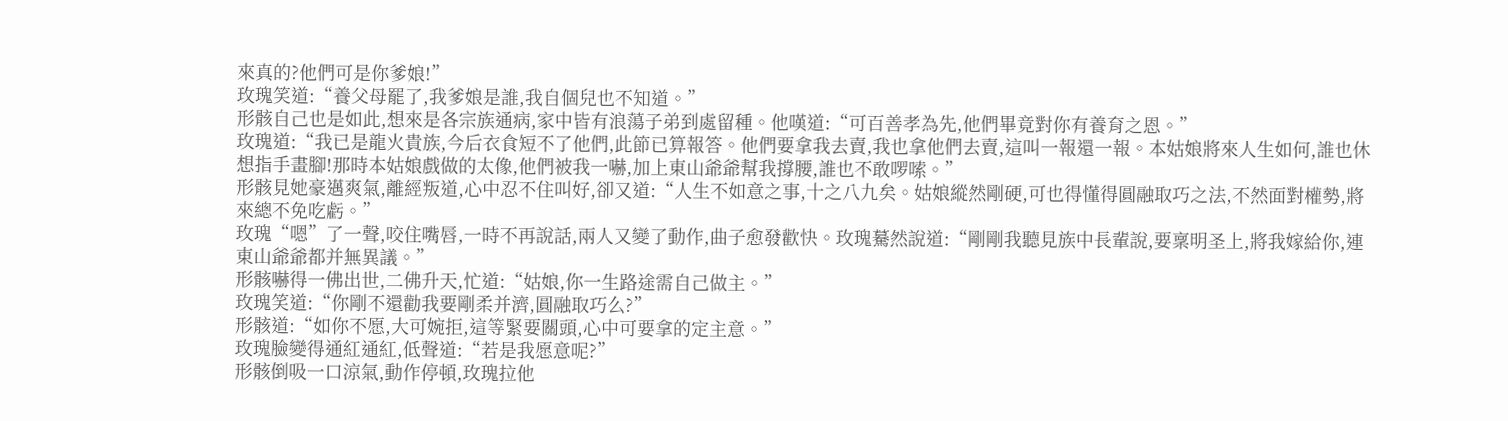來真的?他們可是你爹娘!”
玫瑰笑道:“養父母罷了,我爹娘是誰,我自個兒也不知道。”
形骸自己也是如此,想來是各宗族通病,家中皆有浪蕩子弟到處留種。他嘆道:“可百善孝為先,他們畢竟對你有養育之恩。”
玫瑰道:“我已是龍火貴族,今后衣食短不了他們,此節已算報答。他們要拿我去賣,我也拿他們去賣,這叫一報還一報。本姑娘將來人生如何,誰也休想指手畫腳!那時本姑娘戲做的太像,他們被我一嚇,加上東山爺爺幫我撐腰,誰也不敢啰嗦。”
形骸見她豪邁爽氣,離經叛道,心中忍不住叫好,卻又道:“人生不如意之事,十之八九矣。姑娘縱然剛硬,可也得懂得圓融取巧之法,不然面對權勢,將來總不免吃虧。”
玫瑰“嗯”了一聲,咬住嘴唇,一時不再說話,兩人又變了動作,曲子愈發歡快。玫瑰驀然說道:“剛剛我聽見族中長輩說,要稟明圣上,將我嫁給你,連東山爺爺都并無異議。”
形骸嚇得一佛出世,二佛升天,忙道:“姑娘,你一生路途需自己做主。”
玫瑰笑道:“你剛不還勸我要剛柔并濟,圓融取巧么?”
形骸道:“如你不愿,大可婉拒,這等緊要關頭,心中可要拿的定主意。”
玫瑰臉變得通紅通紅,低聲道:“若是我愿意呢?”
形骸倒吸一口涼氣,動作停頓,玫瑰拉他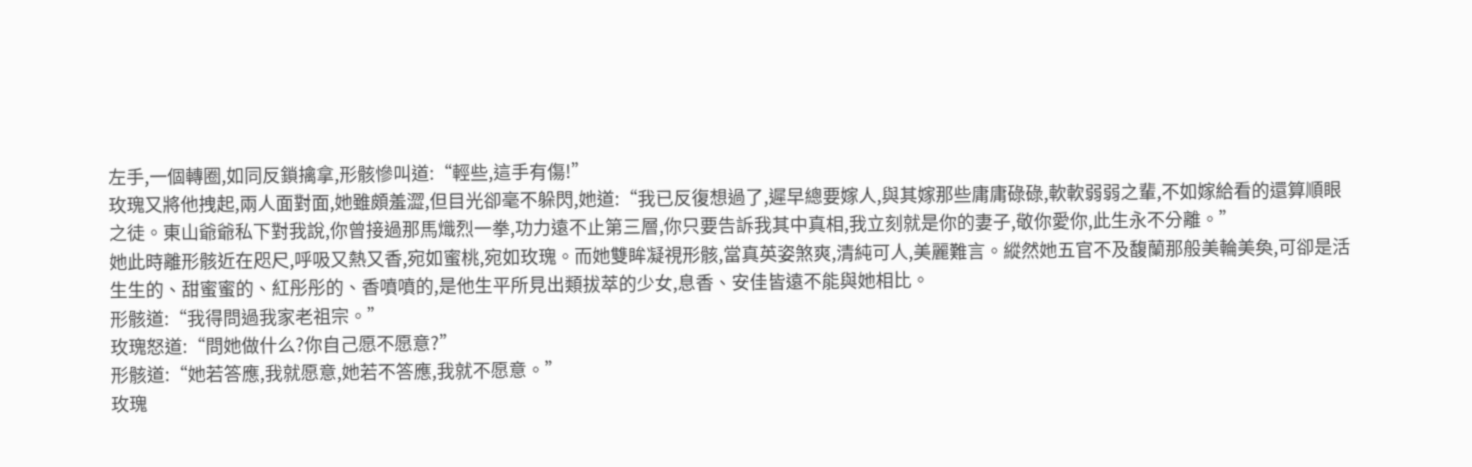左手,一個轉圈,如同反鎖擒拿,形骸慘叫道:“輕些,這手有傷!”
玫瑰又將他拽起,兩人面對面,她雖頗羞澀,但目光卻毫不躲閃,她道:“我已反復想過了,遲早總要嫁人,與其嫁那些庸庸碌碌,軟軟弱弱之輩,不如嫁給看的還算順眼之徒。東山爺爺私下對我說,你曾接過那馬熾烈一拳,功力遠不止第三層,你只要告訴我其中真相,我立刻就是你的妻子,敬你愛你,此生永不分離。”
她此時離形骸近在咫尺,呼吸又熱又香,宛如蜜桃,宛如玫瑰。而她雙眸凝視形骸,當真英姿煞爽,清純可人,美麗難言。縱然她五官不及馥蘭那般美輪美奐,可卻是活生生的、甜蜜蜜的、紅彤彤的、香噴噴的,是他生平所見出類拔萃的少女,息香、安佳皆遠不能與她相比。
形骸道:“我得問過我家老祖宗。”
玫瑰怒道:“問她做什么?你自己愿不愿意?”
形骸道:“她若答應,我就愿意,她若不答應,我就不愿意。”
玫瑰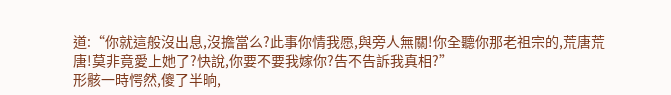道:“你就這般沒出息,沒擔當么?此事你情我愿,與旁人無關!你全聽你那老祖宗的,荒唐荒唐!莫非竟愛上她了?快說,你要不要我嫁你?告不告訴我真相?”
形骸一時愕然,傻了半晌,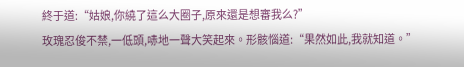終于道:“姑娘,你繞了這么大圈子,原來還是想審我么?”
玫瑰忍俊不禁,一低頭,哧地一聲大笑起來。形骸惱道:“果然如此,我就知道。”